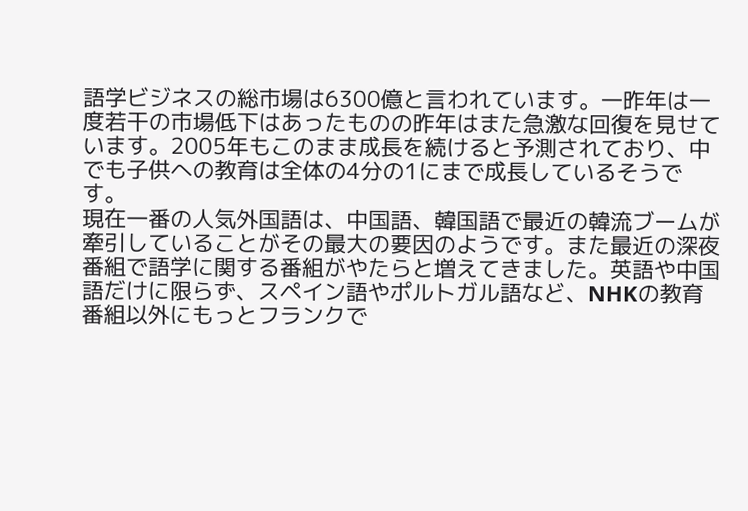語学ビジネスの総市場は6300億と言われています。一昨年は一度若干の市場低下はあったものの昨年はまた急激な回復を見せています。2005年もこのまま成長を続けると予測されており、中でも子供への教育は全体の4分の1にまで成長しているそうです。
現在一番の人気外国語は、中国語、韓国語で最近の韓流ブームが牽引していることがその最大の要因のようです。また最近の深夜番組で語学に関する番組がやたらと増えてきました。英語や中国語だけに限らず、スペイン語やポルトガル語など、NHKの教育番組以外にもっとフランクで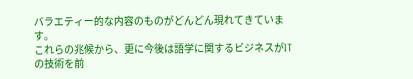バラエティー的な内容のものがどんどん現れてきています。
これらの兆候から、更に今後は語学に関するビジネスがITの技術を前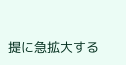提に急拡大する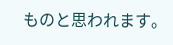ものと思われます。